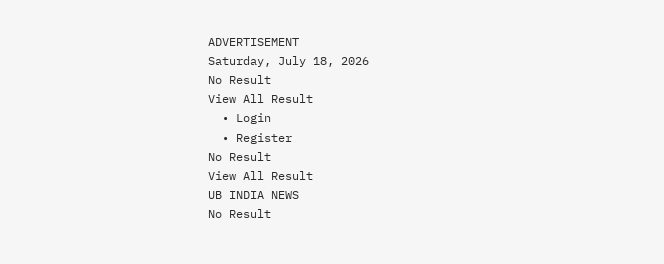ADVERTISEMENT
Saturday, July 18, 2026
No Result
View All Result
  • Login
  • Register
No Result
View All Result
UB INDIA NEWS
No Result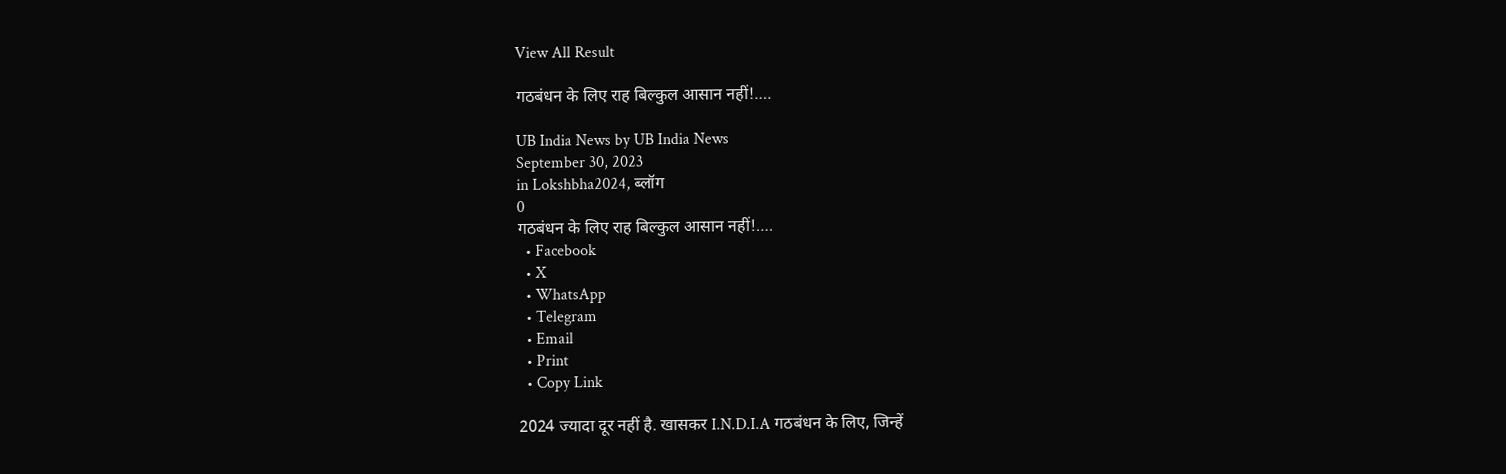View All Result

गठबंधन के लिए राह बिल्कुल आसान नहीं!….

UB India News by UB India News
September 30, 2023
in Lokshbha2024, ब्लॉग
0
गठबंधन के लिए राह बिल्कुल आसान नहीं!….
  • Facebook
  • X
  • WhatsApp
  • Telegram
  • Email
  • Print
  • Copy Link

2024 ज्यादा दूर नहीं है. खासकर I.N.D.I.A गठबंधन के लिए, जिन्हें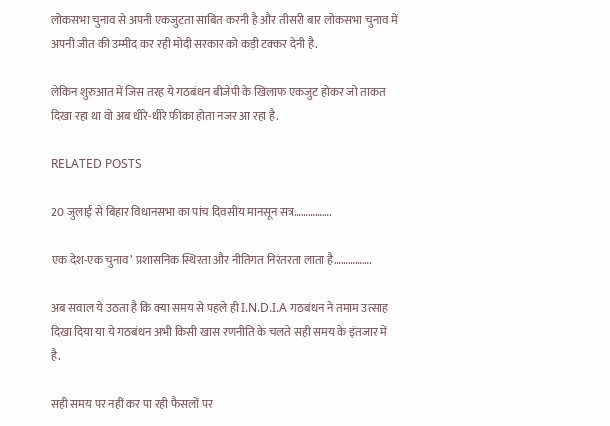लोकसभा चुनाव से अपनी एकजुटता साबित करनी है और तीसरी बार लोकसभा चुनाव में अपनी जीत की उम्मीद कर रही मोदी सरकार को कड़ी टक्कर देनी है.

लेकिन शुरुआत में जिस तरह ये गठबंधन बीजेपी के खिलाफ एकजुट होकर जो ताकत दिखा रहा था वो अब धीरे-धीरे फीका होता नजर आ रहा है.

RELATED POSTS

20 जुलाई से बिहार विधानसभा का पांच दिवसीय मानसून सत्र…………….

एक देश-एक चुनाव’ प्रशासनिक स्थिरता और नीतिगत निरंतरता लाता है…………….

अब सवाल ये उठता है कि क्या समय से पहले ही I.N.D.I.A गठबंधन ने तमाम उत्साह दिखा दिया या ये गठबंधन अभी किसी खास रणनीति के चलते सही समय के इंतजार में है.

सही समय पर नहीं कर पा रही फैसलों पर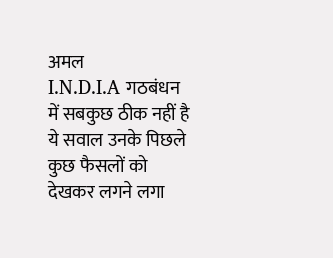अमल
I.N.D.I.A गठबंधन में सबकुछ ठीक नहीं है ये सवाल उनके पिछले कुछ फैसलों को देखकर लगने लगा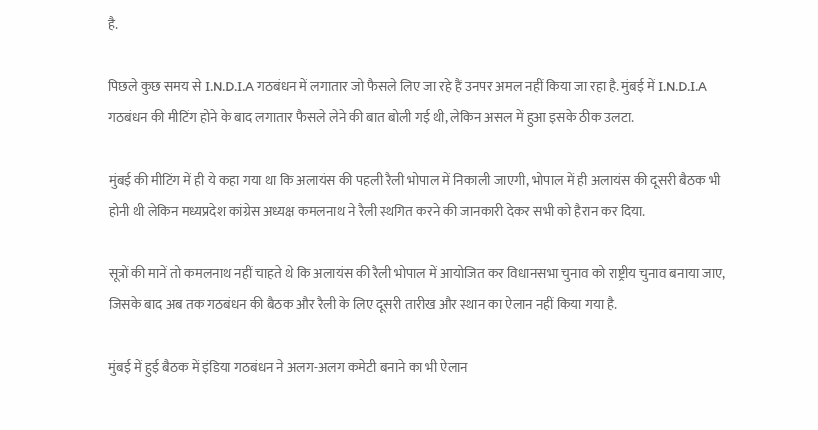है.

पिछले कुछ समय से I.N.D.I.A गठबंधन में लगातार जो फैसले लिए जा रहे हैं उनपर अमल नहीं किया जा रहा है. मुंबई में I.N.D.I.A गठबंधन की मीटिंग होने के बाद लगातार फैसले लेने की बात बोली गई थी, लेकिन असल में हुआ इसके ठीक उलटा.

मुंबई की मीटिंग में ही ये कहा गया था कि अलायंस की पहली रैली भोपाल में निकाली जाएगी, भोपाल में ही अलायंस की दूसरी बैठक भी होनी थी लेकिन मध्यप्रदेश कांग्रेस अध्यक्ष कमलनाथ ने रैली स्थगित करने की जानकारी देकर सभी को हैरान कर दिया.

सूत्रों की मानें तो कमलनाथ नहीं चाहते थे कि अलायंस की रैली भोपाल में आयोजित कर विधानसभा चुनाव को राष्ट्रीय चुनाव बनाया जाए, जिसके बाद अब तक गठबंधन की बैठक और रैली के लिए दूसरी तारीख और स्थान का ऐलान नहीं किया गया है.

मुंबई में हुई बैठक में इंडिया गठबंधन ने अलग-अलग कमेटी बनाने का भी ऐलान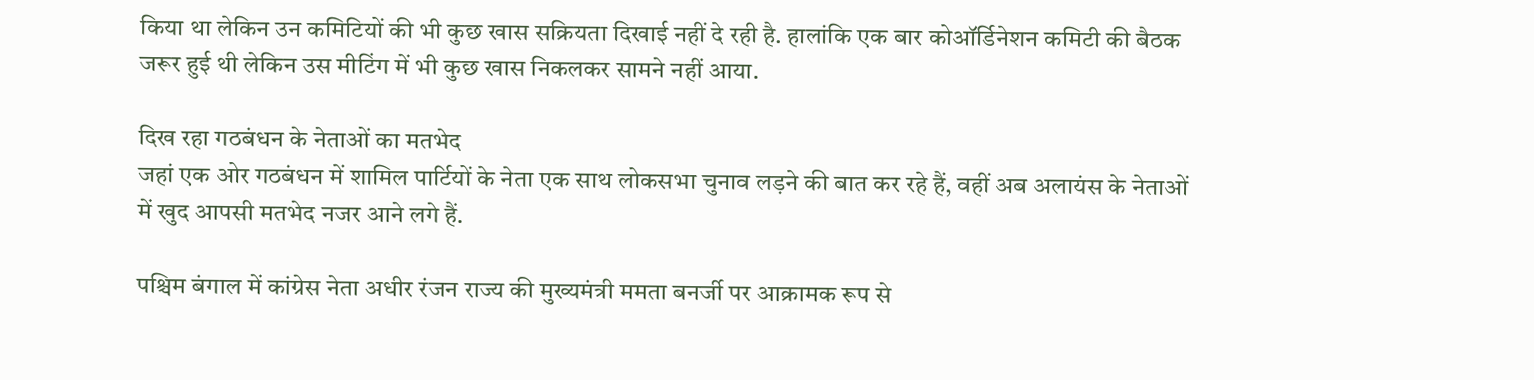किया था लेकिन उन कमिटियों की भी कुछ खास सक्रियता दिखाई नहीं दे रही है. हालांकि एक बार कोऑर्डिनेशन कमिटी की बैठक जरूर हुई थी लेकिन उस मीटिंग में भी कुछ खास निकलकर सामने नहीं आया.

दिख रहा गठबंधन के नेताओं का मतभेद
जहां एक ओर गठबंधन में शामिल पार्टियों के नेता एक साथ लोकसभा चुनाव लड़ने की बात कर रहे हैं, वहीं अब अलायंस के नेताओं में खुद आपसी मतभेद नजर आने लगे हैं.

पश्चिम बंगाल में कांग्रेस नेता अधीर रंजन राज्य की मुख्यमंत्री ममता बनर्जी पर आक्रामक रूप से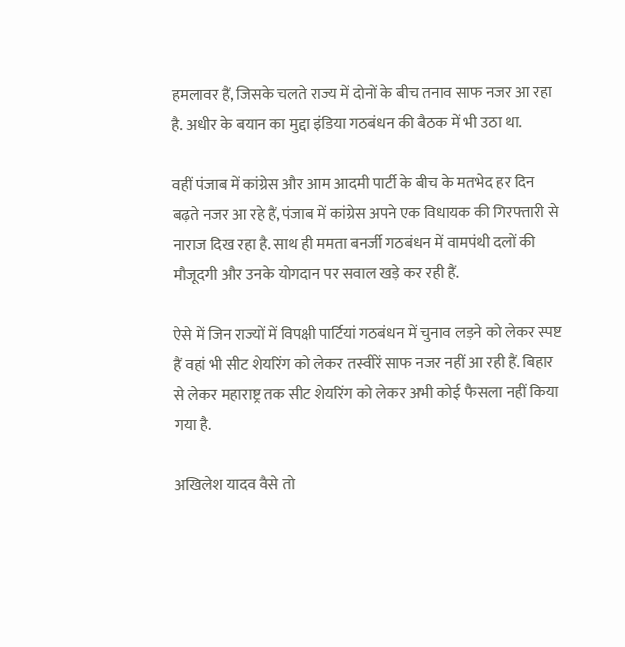हमलावर हैं, जिसके चलते राज्य में दोनों के बीच तनाव साफ नजर आ रहा है. अधीर के बयान का मुद्दा इंडिया गठबंधन की बैठक में भी उठा था.

वहीं पंजाब में कांग्रेस और आम आदमी पार्टी के बीच के मतभेद हर दिन बढ़ते नजर आ रहे हैं, पंजाब में कांग्रेस अपने एक विधायक की गिरफ्तारी से नाराज दिख रहा है. साथ ही ममता बनर्जी गठबंधन में वामपंथी दलों की मौजूदगी और उनके योगदान पर सवाल खड़े कर रही हैं.

ऐसे में जिन राज्यों में विपक्षी पार्टियां गठबंधन में चुनाव लड़ने को लेकर स्पष्ट हैं वहां भी सीट शेयरिंग को लेकर तस्वीरें साफ नजर नहीं आ रही हैं. बिहार से लेकर महाराष्ट्र तक सीट शेयरिंग को लेकर अभी कोई फैसला नहीं किया गया है.

अखिलेश यादव वैसे तो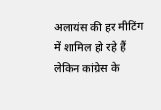अलायंस की हर मीटिंग में शामिल हो रहे हैं लेकिन कांग्रेस के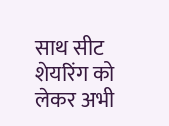साथ सीट शेयरिंग को लेकर अभी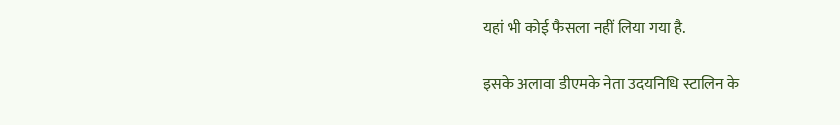यहां भी कोई फैसला नहीं लिया गया है.

इसके अलावा डीएमके नेता उदयनिधि स्टालिन के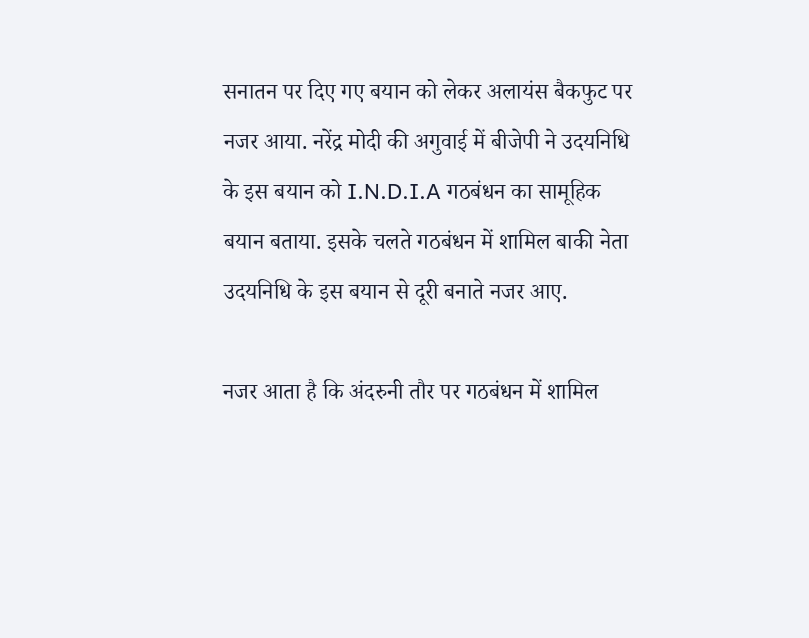सनातन पर दिए गए बयान को लेकर अलायंस बैकफुट पर नजर आया. नरेंद्र मोदी की अगुवाई में बीजेपी ने उदयनिधि के इस बयान को I.N.D.I.A गठबंधन का सामूहिक बयान बताया. इसके चलते गठबंधन में शामिल बाकी नेता उदयनिधि के इस बयान से दूरी बनाते नजर आए.

नजर आता है कि अंदरुनी तौर पर गठबंधन में शामिल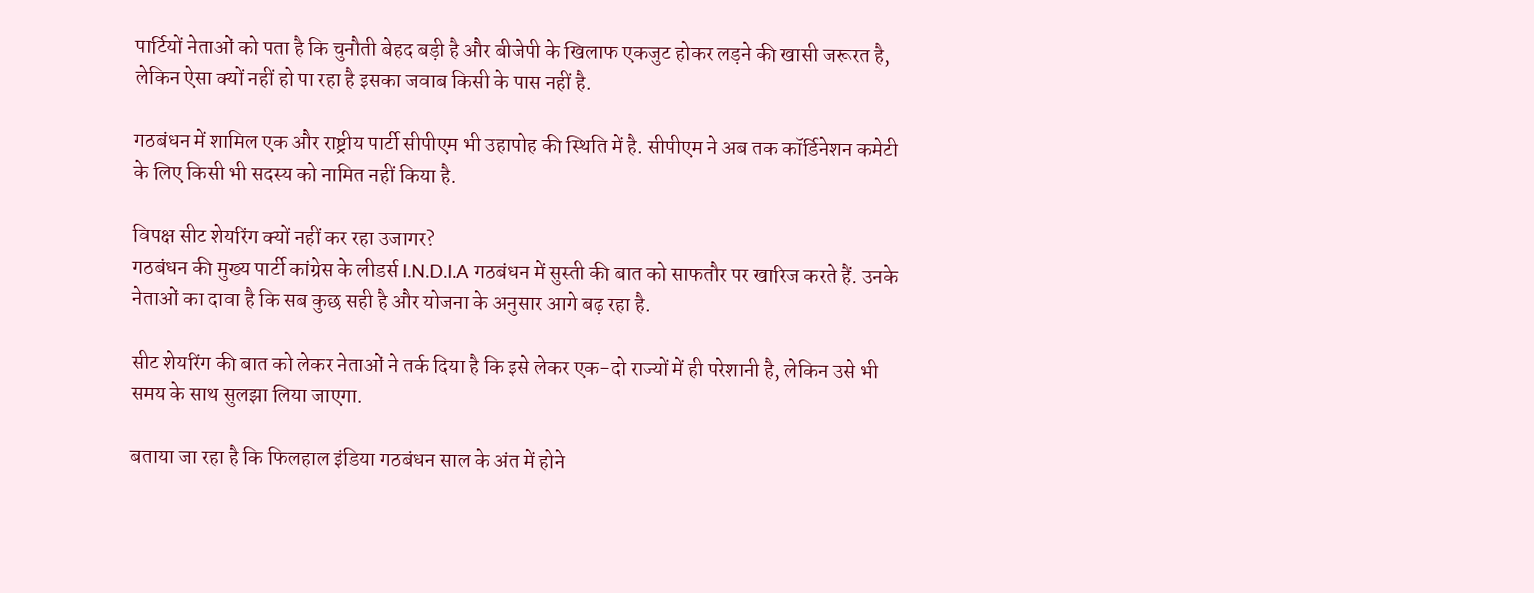पार्टियों नेताओं को पता है कि चुनौती बेहद बड़ी है और बीजेपी के खिलाफ एकजुट होकर लड़ने की खासी जरूरत है, लेकिन ऐसा क्यों नहीं हो पा रहा है इसका जवाब किसी के पास नहीं है.

गठबंधन में शामिल एक और राष्ट्रीय पार्टी सीपीएम भी उहापोह की स्थिति में है. सीपीएम ने अब तक कॉर्डिनेशन कमेटी के लिए किसी भी सदस्य को नामित नहीं किया है.

विपक्ष सीट शेयरिंग क्यों नहीं कर रहा उजागर?
गठबंधन की मुख्य पार्टी कांग्रेस के लीडर्स I.N.D.I.A गठबंधन में सुस्ती की बात को साफतौर पर खारिज करते हैं. उनके नेताओं का दावा है कि सब कुछ सही है और योजना के अनुसार आगे बढ़ रहा है.

सीट शेयरिंग की बात को लेकर नेताओं ने तर्क दिया है कि इसे लेकर एक-दो राज्यों में ही परेशानी है, लेकिन उसे भी समय के साथ सुलझा लिया जाएगा.

बताया जा रहा है कि फिलहाल इंडिया गठबंधन साल के अंत में होने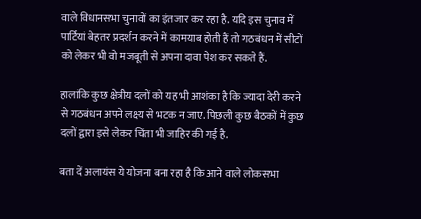वाले विधानसभा चुनावों का इंतजार कर रहा है. यदि इस चुनाव में पार्टियां बेहतर प्रदर्शन करने में कामयाब होती हैं तो गठबंधन में सीटों को लेकर भी वो मजबूती से अपना दावा पेश कर सकते हैं.

हालांकि कुछ क्षेत्रीय दलों को यह भी आशंका है कि ज्यादा देरी करने से गठबंधन अपने लक्ष्य से भटक न जाए. पिछली कुछ बैठकों में कुछ दलों द्वारा इसे लेकर चिंता भी जाहिर की गई है.

बता दें अलायंस ये योजना बना रहा है कि आने वाले लोकसभा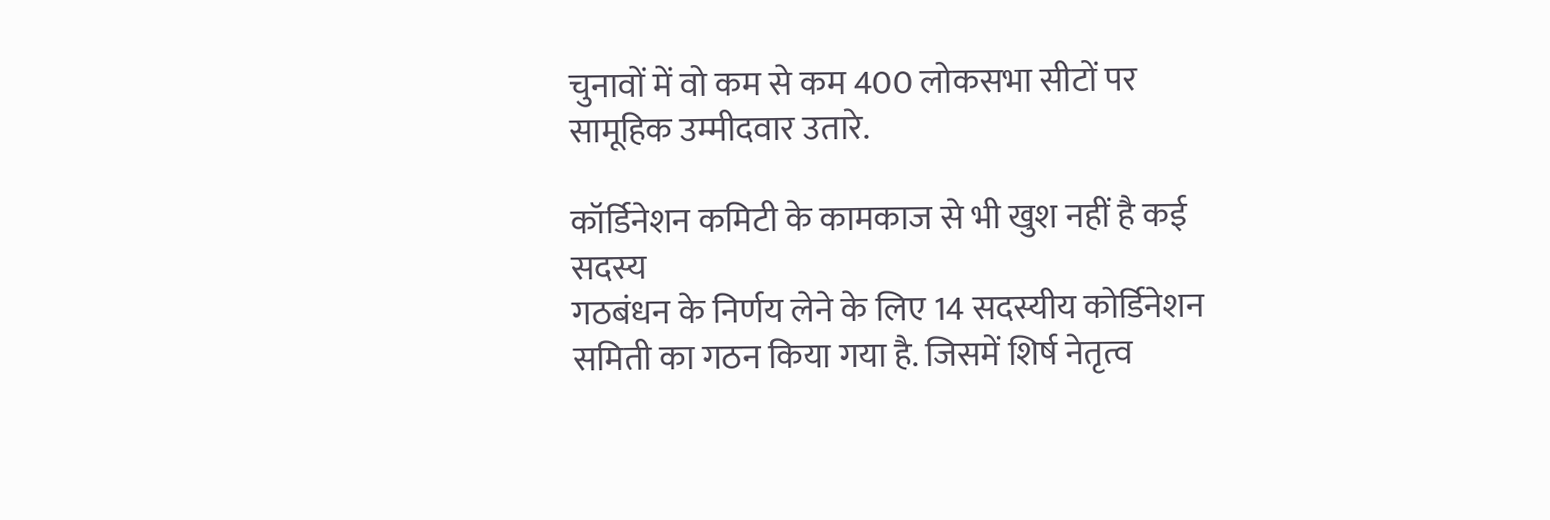चुनावों में वो कम से कम 400 लोकसभा सीटों पर सामूहिक उम्मीदवार उतारे.

कॉर्डिनेशन कमिटी के कामकाज से भी खुश नहीं है कई सदस्य
गठबंधन के निर्णय लेने के लिए 14 सदस्यीय कोर्डिनेशन समिती का गठन किया गया है. जिसमें शिर्ष नेतृत्व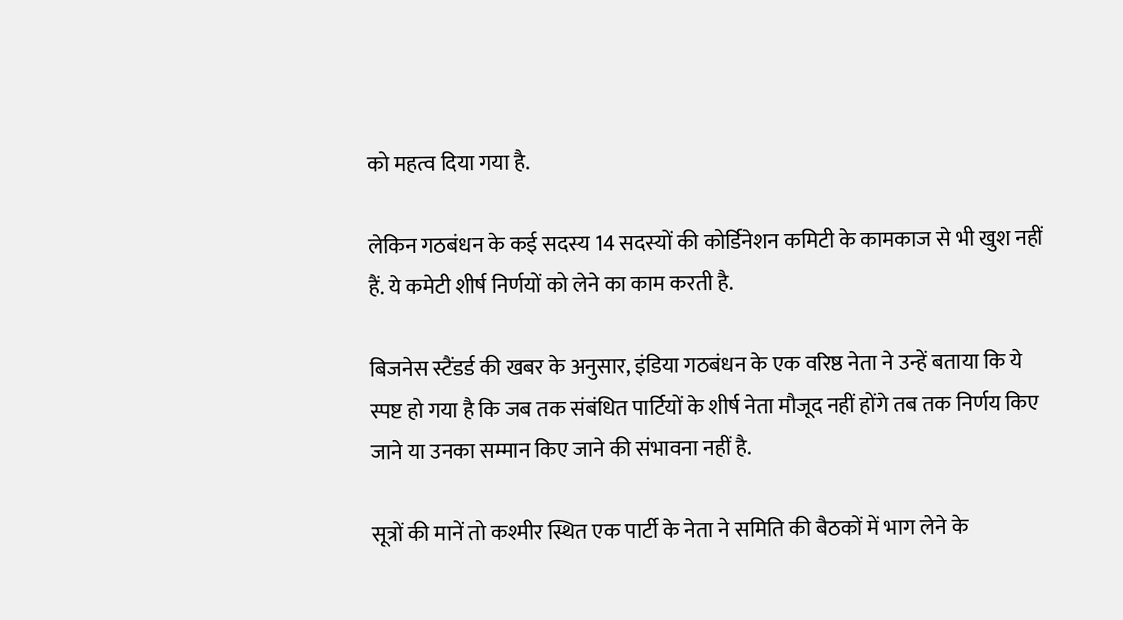को महत्व दिया गया है.

लेकिन गठबंधन के कई सदस्य 14 सदस्यों की कोर्डिनेशन कमिटी के कामकाज से भी खुश नहीं हैं. ये कमेटी शीर्ष निर्णयों को लेने का काम करती है.

बिजनेस स्टैंडर्ड की खबर के अनुसार, इंडिया गठबंधन के एक वरिष्ठ नेता ने उन्हें बताया कि ये स्पष्ट हो गया है कि जब तक संबंधित पार्टियों के शीर्ष नेता मौजूद नहीं होंगे तब तक निर्णय किए जाने या उनका सम्मान किए जाने की संभावना नहीं है.

सूत्रों की मानें तो कश्मीर स्थित एक पार्टी के नेता ने समिति की बैठकों में भाग लेने के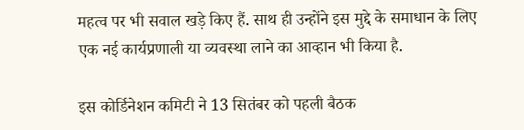महत्व पर भी सवाल खड़े किए हैं. साथ ही उन्होंने इस मुद्दे के समाधान के लिए एक नई कार्यप्रणाली या व्यवस्था लाने का आव्हान भी किया है.

इस कोर्डिनेशन कमिटी ने 13 सितंबर को पहली बैठक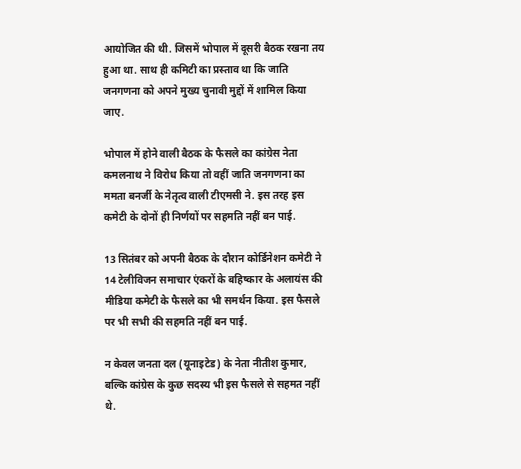आयोजित की थी. जिसमें भोपाल में दूसरी बैठक रखना तय हुआ था. साथ ही कमिटी का प्रस्ताव था कि जाति जनगणना को अपने मुख्य चुनावी मुद्दों में शामिल किया जाए.

भोपाल में होने वाली बैठक के फैसले का कांग्रेस नेता कमलनाथ ने विरोध किया तो वहीं जाति जनगणना का ममता बनर्जी के नेतृत्व वाली टीएमसी ने. इस तरह इस कमेटी के दोनों ही निर्णयों पर सहमति नहीं बन पाई.

13 सितंबर को अपनी बैठक के दौरान कोर्डिनेशन कमेटी ने 14 टेलीविजन समाचार एंकरों के बहिष्कार के अलायंस की मीडिया कमेटी के फैसले का भी समर्थन किया. इस फैसले पर भी सभी की सहमति नहीं बन पाई.

न केवल जनता दल (यूनाइटेड) के नेता नीतीश कुमार, बल्कि कांग्रेस के कुछ सदस्य भी इस फैसले से सहमत नहीं थे.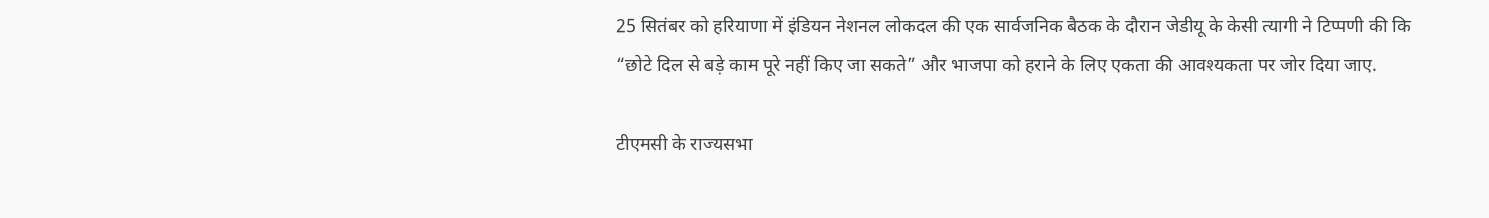25 सितंबर को हरियाणा में इंडियन नेशनल लोकदल की एक सार्वजनिक बैठक के दौरान जेडीयू के केसी त्यागी ने टिप्पणी की कि “छोटे दिल से बड़े काम पूरे नहीं किए जा सकते” और भाजपा को हराने के लिए एकता की आवश्यकता पर जोर दिया जाए.

टीएमसी के राज्यसभा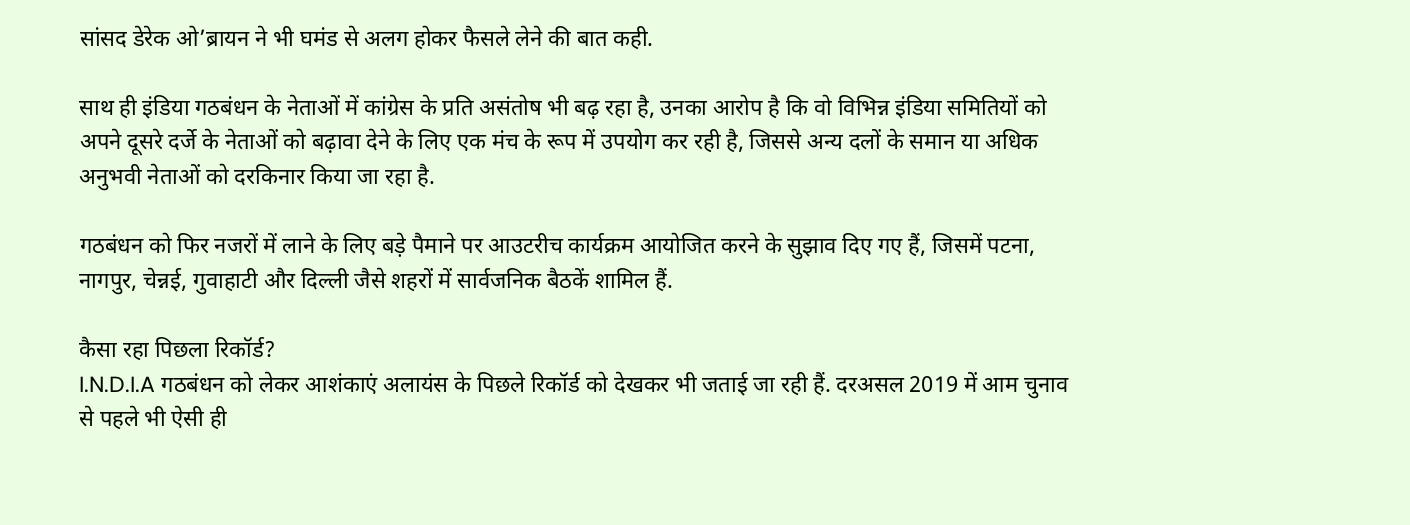सांसद डेरेक ओ’ब्रायन ने भी घमंड से अलग होकर फैसले लेने की बात कही.

साथ ही इंडिया गठबंधन के नेताओं में कांग्रेस के प्रति असंतोष भी बढ़ रहा है, उनका आरोप है कि वो विभिन्न इंडिया समितियों को अपने दूसरे दर्जे के नेताओं को बढ़ावा देने के लिए एक मंच के रूप में उपयोग कर रही है, जिससे अन्य दलों के समान या अधिक अनुभवी नेताओं को दरकिनार किया जा रहा है.

गठबंधन को फिर नजरों में लाने के लिए बड़े पैमाने पर आउटरीच कार्यक्रम आयोजित करने के सुझाव दिए गए हैं, जिसमें पटना, नागपुर, चेन्नई, गुवाहाटी और दिल्ली जैसे शहरों में सार्वजनिक बैठकें शामिल हैं.

कैसा रहा पिछला रिकॉर्ड?
I.N.D.I.A गठबंधन को लेकर आशंकाएं अलायंस के पिछले रिकॉर्ड को देखकर भी जताई जा रही हैं. दरअसल 2019 में आम चुनाव से पहले भी ऐसी ही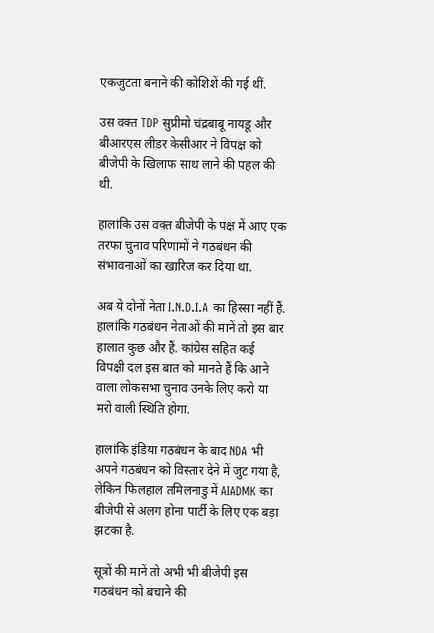एकजुटता बनाने की कोशिशें की गई थीं.

उस वक्त TDP सुप्रीमो चंद्रबाबू नायडू और बीआरएस लीडर केसीआर ने विपक्ष को बीजेपी के खिलाफ साथ लाने की पहल की थी.

हालांकि उस वक्त बीजेपी के पक्ष में आए एक तरफा चुनाव परिणामों ने गठबंधन की संभावनाओं का खारिज कर दिया था.

अब ये दोनों नेता I.N.D.I.A का हिस्सा नहीं हैं. हालांकि गठबंधन नेताओं की मानें तो इस बार हालात कुछ और हैं. कांग्रेस सहित कई विपक्षी दल इस बात को मानते हैं कि आने वाला लोकसभा चुनाव उनके लिए करो या मरो वाली स्थिति होगा.

हालांकि इंडिया गठबंधन के बाद NDA भी अपने गठबंधन को विस्तार देने में जुट गया है, लेकिन फिलहाल तमिलनाडु में AIADMK का बीजेपी से अलग होना पार्टी के लिए एक बड़ा झटका है.

सूत्रों की मानें तो अभी भी बीजेपी इस गठबंधन को बचाने की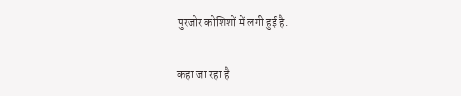पुरजोर कोशिशों में लगी हुई है.

कहा जा रहा है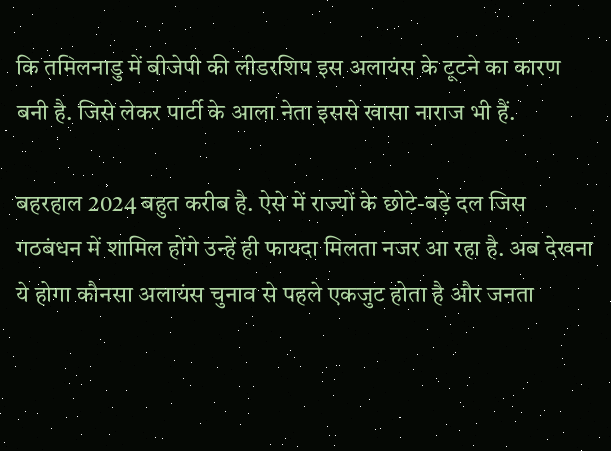कि तमिलनाडु में बीजेपी की लीडरशिप इस अलायंस के टूटने का कारण बनी है. जिसे लेकर पार्टी के आला नेता इससे खासा नाराज भी हैं.

बहरहाल 2024 बहुत करीब है. ऐसे में राज्यों के छोटे-बड़े दल जिस गठबंधन में शामिल होंगे उन्हें ही फायदा मिलता नजर आ रहा है. अब देखना ये होगा कौनसा अलायंस चुनाव से पहले एकजुट होता है और जनता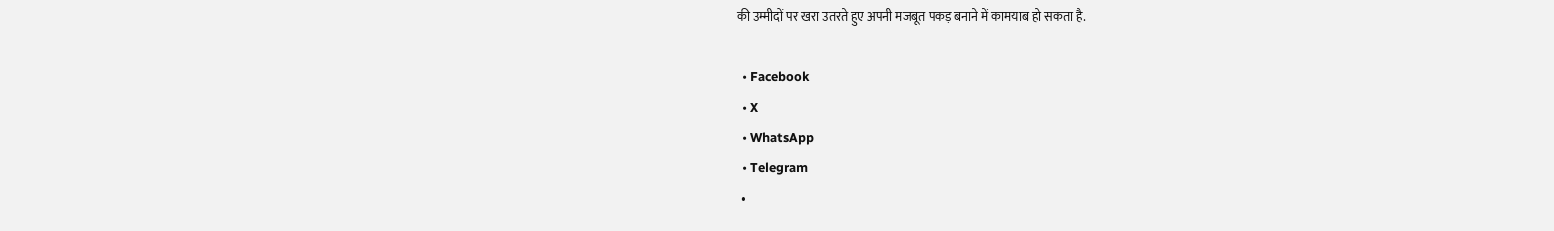की उम्मीदों पर खरा उतरते हुए अपनी मजबूत पकड़ बनाने में कामयाब हो सकता है.

  • Facebook
  • X
  • WhatsApp
  • Telegram
  •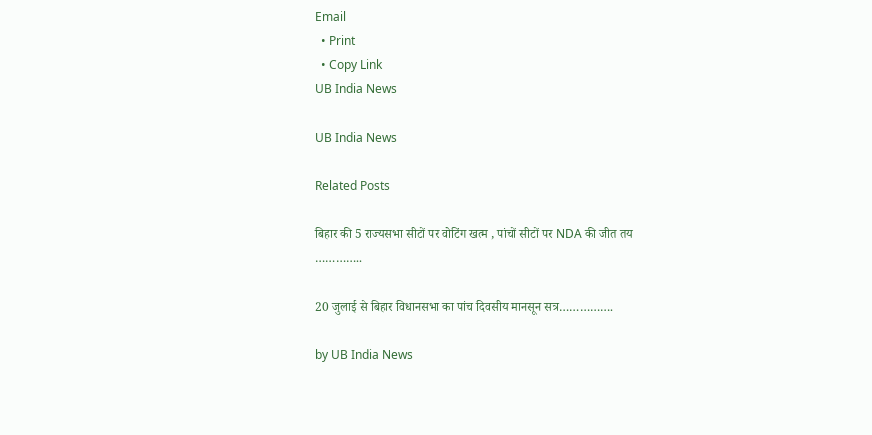Email
  • Print
  • Copy Link
UB India News

UB India News

Related Posts

बिहार की 5 राज्यसभा सीटों पर वोटिंग खत्म , पांचों सीटों पर NDA की जीत तय …………..

20 जुलाई से बिहार विधानसभा का पांच दिवसीय मानसून सत्र…………….

by UB India News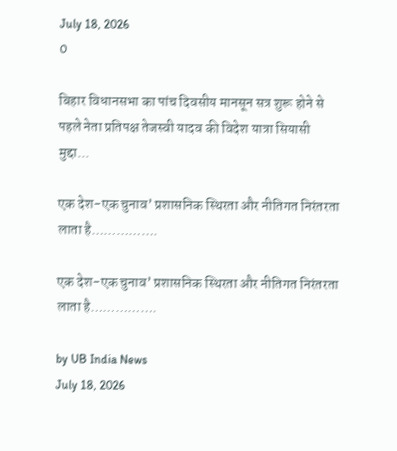July 18, 2026
0

बिहार विधानसभा का पांच दिवसीय मानसून सत्र शुरू होने से पहले नेता प्रतिपक्ष तेजस्वी यादव की विदेश यात्रा सियासी मुद्दा...

एक देश-एक चुनाव’ प्रशासनिक स्थिरता और नीतिगत निरंतरता लाता है…………….

एक देश-एक चुनाव’ प्रशासनिक स्थिरता और नीतिगत निरंतरता लाता है…………….

by UB India News
July 18, 2026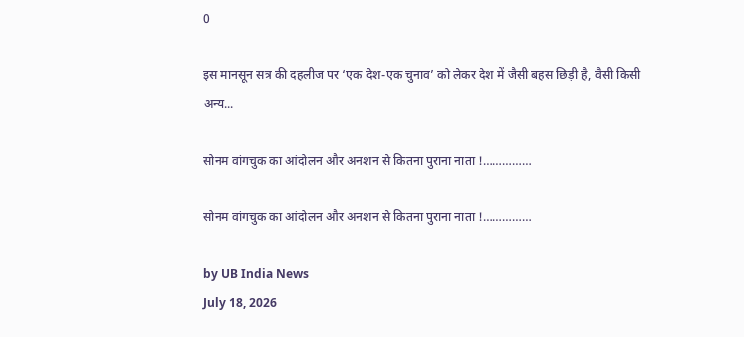0

इस मानसून सत्र की दहलीज पर ‘एक देश-एक चुनाव’ को लेकर देश में जैसी बहस छिड़ी है, वैसी किसी अन्य...

सोनम वांगचुक का आंदोलन और अनशन से कितना पुराना नाता !……………

सोनम वांगचुक का आंदोलन और अनशन से कितना पुराना नाता !……………

by UB India News
July 18, 2026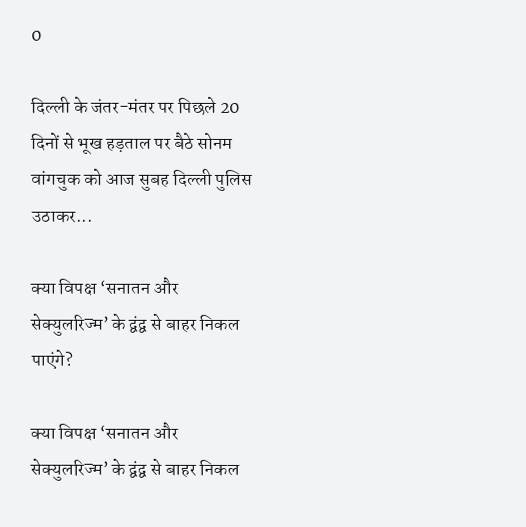0

दिल्ली के जंतर-मंतर पर पिछले 20 दिनों से भूख हड़ताल पर बैठे सोनम वांगचुक को आज सुबह दिल्ली पुलिस उठाकर...

क्या विपक्ष ‘सनातन और सेक्युलरिज्म’ के द्वंद्व से बाहर निकल पाएंगे?

क्या विपक्ष ‘सनातन और सेक्युलरिज्म’ के द्वंद्व से बाहर निकल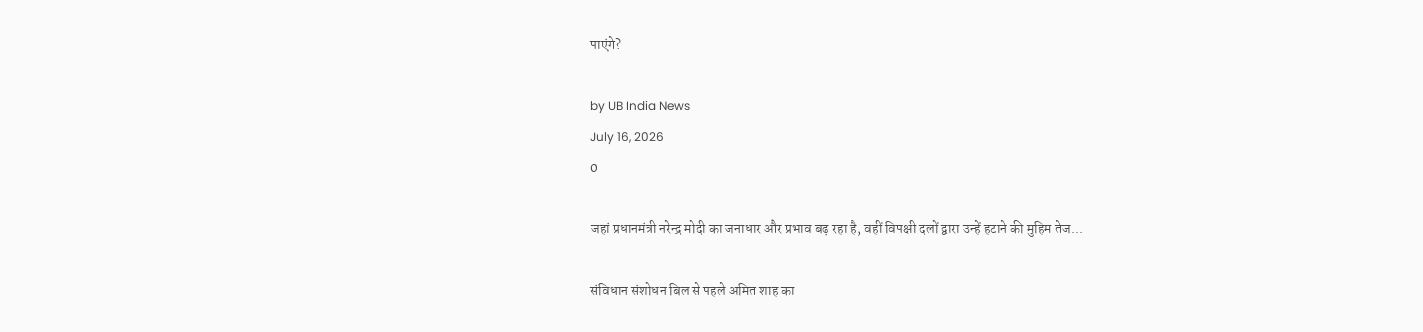पाएंगे?

by UB India News
July 16, 2026
0

जहां प्रधानमंत्री नरेन्द्र मोदी का जनाधार और प्रभाव बढ़ रहा है, वहीं विपक्षी दलों द्वारा उन्हें हटाने की मुहिम तेज...

संविधान संशोधन बिल से पहले अमित शाह का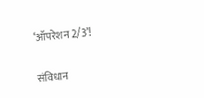‘ऑपरेशन 2/3’!

संविधान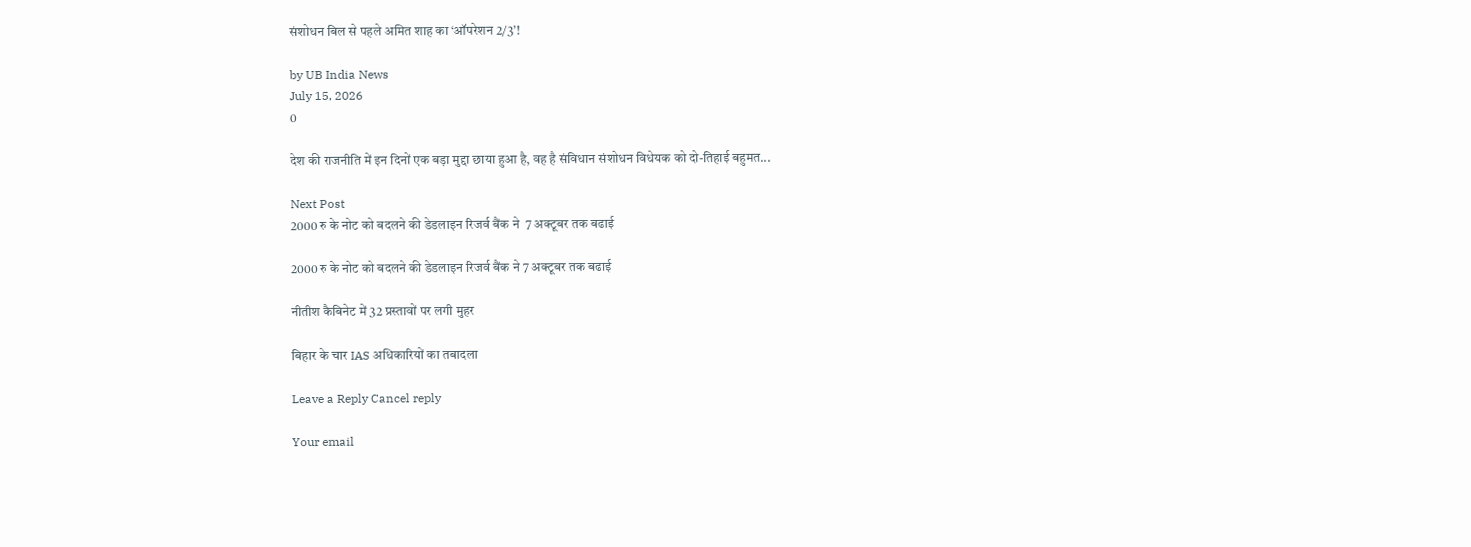संशोधन बिल से पहले अमित शाह का ‘ऑपरेशन 2/3’!

by UB India News
July 15, 2026
0

देश की राजनीति में इन दिनों एक बड़ा मुद्दा छाया हुआ है, वह है संविधान संशोधन विधेयक को दो-तिहाई बहुमत...

Next Post
2000 रु के नोट को बदलने की डेडलाइन रिजर्व बैंक ने  7 अक्टूबर तक बढाई

2000 रु के नोट को बदलने की डेडलाइन रिजर्व बैंक ने 7 अक्टूबर तक बढाई

नीतीश कैबिनेट में 32 प्रस्तावों पर लगी मुहर

बिहार के चार IAS अधिकारियों का तबादला

Leave a Reply Cancel reply

Your email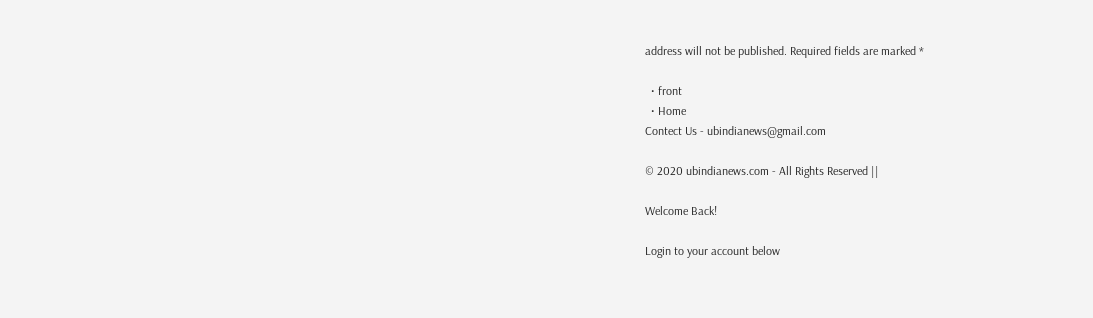address will not be published. Required fields are marked *

  • front
  • Home
Contect Us - ubindianews@gmail.com

© 2020 ubindianews.com - All Rights Reserved ||

Welcome Back!

Login to your account below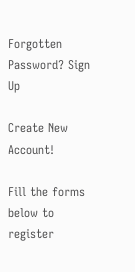Forgotten Password? Sign Up

Create New Account!

Fill the forms below to register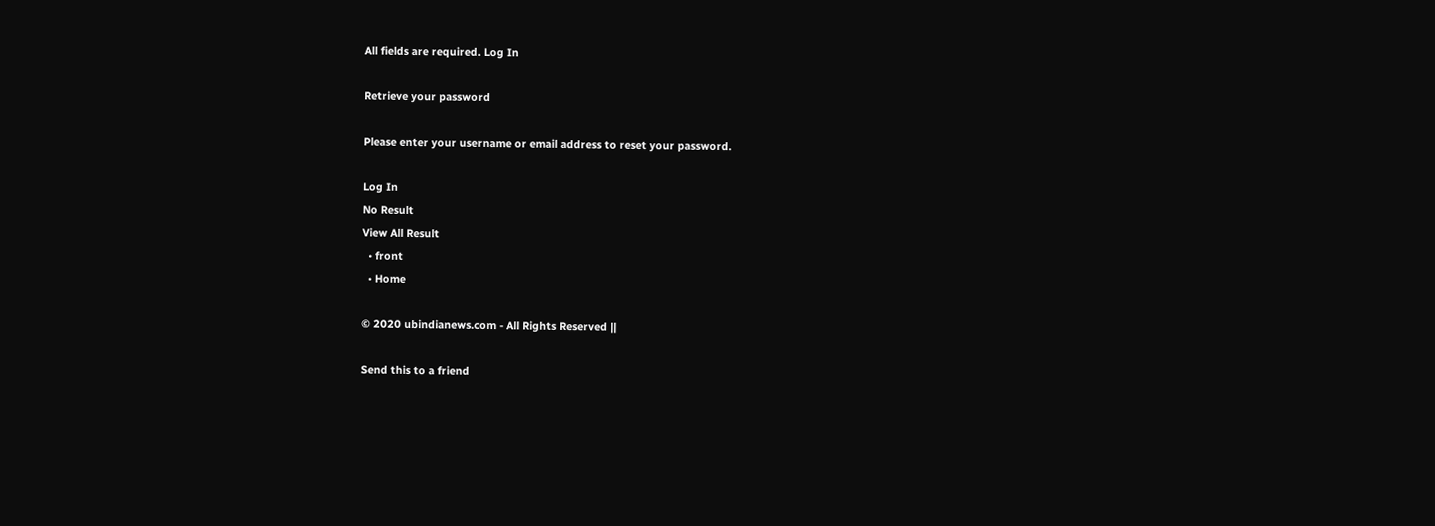All fields are required. Log In

Retrieve your password

Please enter your username or email address to reset your password.

Log In
No Result
View All Result
  • front
  • Home

© 2020 ubindianews.com - All Rights Reserved ||

Send this to a friend